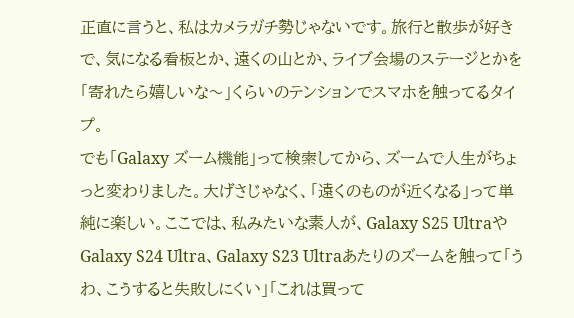正直に言うと、私はカメラガチ勢じゃないです。旅行と散歩が好きで、気になる看板とか、遠くの山とか、ライブ会場のステージとかを「寄れたら嬉しいな〜」くらいのテンションでスマホを触ってるタイプ。
でも「Galaxy ズーム機能」って検索してから、ズームで人生がちょっと変わりました。大げさじゃなく、「遠くのものが近くなる」って単純に楽しい。ここでは、私みたいな素人が、Galaxy S25 UltraやGalaxy S24 Ultra、Galaxy S23 Ultraあたりのズームを触って「うわ、こうすると失敗しにくい」「これは買って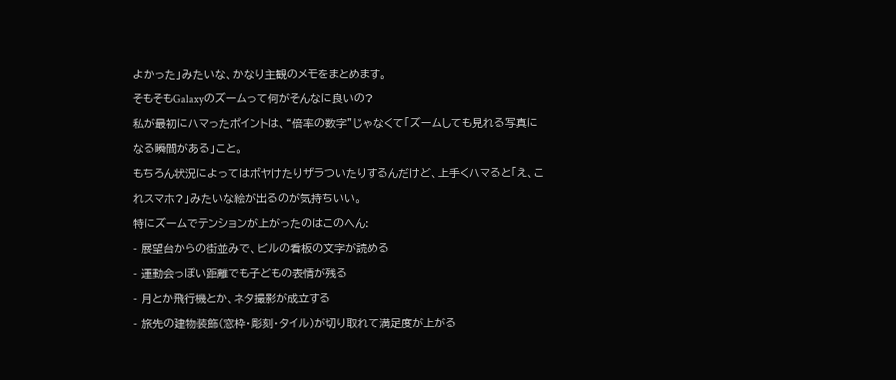よかった」みたいな、かなり主観のメモをまとめます。
そもそもGalaxyのズームって何がそんなに良いの?
私が最初にハマったポイントは、“倍率の数字”じゃなくて「ズームしても見れる写真になる瞬間がある」こと。
もちろん状況によってはボヤけたりザラついたりするんだけど、上手くハマると「え、これスマホ?」みたいな絵が出るのが気持ちいい。
特にズームでテンションが上がったのはこのへん:
- 展望台からの街並みで、ビルの看板の文字が読める
- 運動会っぽい距離でも子どもの表情が残る
- 月とか飛行機とか、ネタ撮影が成立する
- 旅先の建物装飾(窓枠・彫刻・タイル)が切り取れて満足度が上がる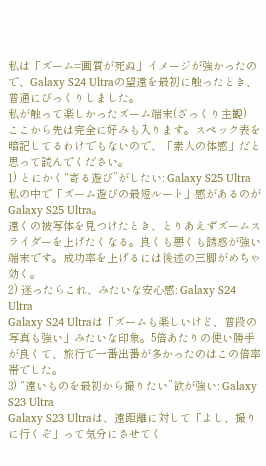私は「ズーム=画質が死ぬ」イメージが強かったので、Galaxy S24 Ultraの望遠を最初に触ったとき、普通にびっくりしました。
私が触って楽しかったズーム端末(ざっくり主観)
ここから先は完全に好みも入ります。スペック表を暗記してるわけでもないので、「素人の体感」だと思って読んでください。
1) とにかく“寄る遊び”がしたい: Galaxy S25 Ultra
私の中で「ズーム遊びの最短ルート」感があるのがGalaxy S25 Ultra。
遠くの被写体を見つけたとき、とりあえずズームスライダーを上げたくなる。良くも悪くも誘惑が強い端末です。成功率を上げるには後述の三脚がめちゃ効く。
2) 迷ったらこれ、みたいな安心感: Galaxy S24 Ultra
Galaxy S24 Ultraは「ズームも楽しいけど、普段の写真も強い」みたいな印象。5倍あたりの使い勝手が良くて、旅行で一番出番が多かったのはこの倍率帯でした。
3) “遠いものを最初から撮りたい”欲が強い: Galaxy S23 Ultra
Galaxy S23 Ultraは、遠距離に対して「よし、撮りに行くぞ」って気分にさせてく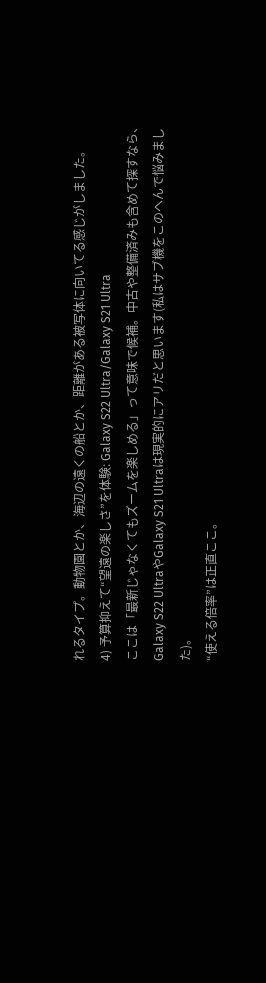れるタイプ。動物園とか、海辺の遠くの船とか、距離がある被写体に向いてる感じがしました。
4) 予算抑えて“望遠の楽しさ”を体験: Galaxy S22 Ultra/Galaxy S21 Ultra
ここは「最新じゃなくてもズームを楽しめる」って意味で候補。中古や整備済みも含めて探すなら、Galaxy S22 UltraやGalaxy S21 Ultraは現実的にアリだと思います(私はサブ機をこのへんで悩みました)。
“使える倍率”は正直ここ。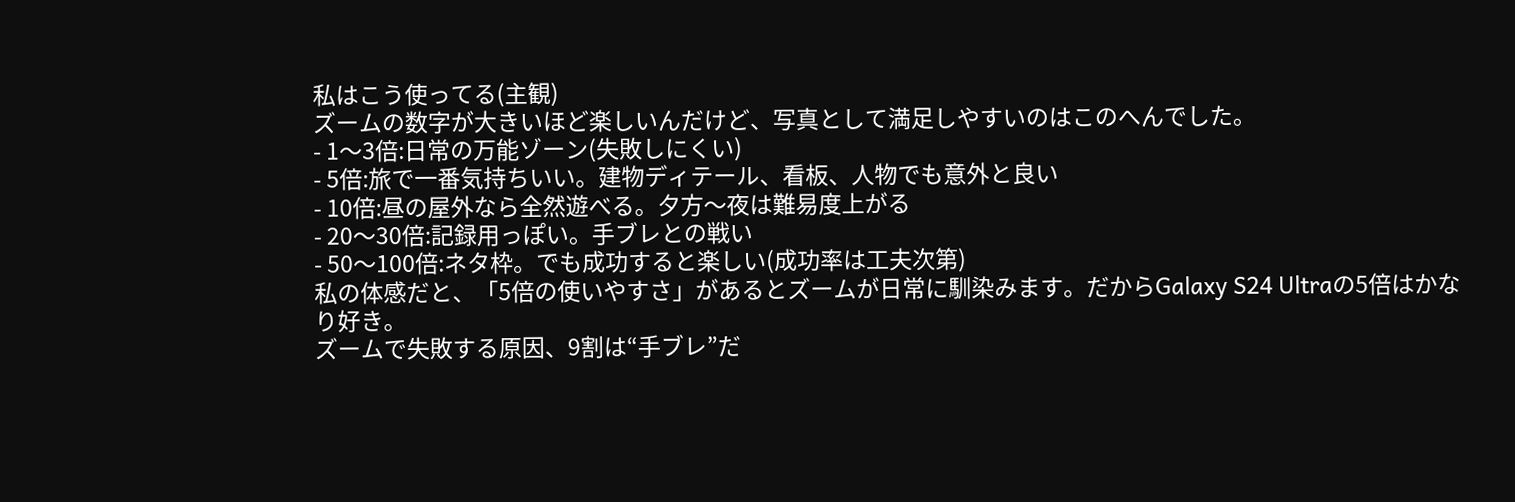私はこう使ってる(主観)
ズームの数字が大きいほど楽しいんだけど、写真として満足しやすいのはこのへんでした。
- 1〜3倍:日常の万能ゾーン(失敗しにくい)
- 5倍:旅で一番気持ちいい。建物ディテール、看板、人物でも意外と良い
- 10倍:昼の屋外なら全然遊べる。夕方〜夜は難易度上がる
- 20〜30倍:記録用っぽい。手ブレとの戦い
- 50〜100倍:ネタ枠。でも成功すると楽しい(成功率は工夫次第)
私の体感だと、「5倍の使いやすさ」があるとズームが日常に馴染みます。だからGalaxy S24 Ultraの5倍はかなり好き。
ズームで失敗する原因、9割は“手ブレ”だ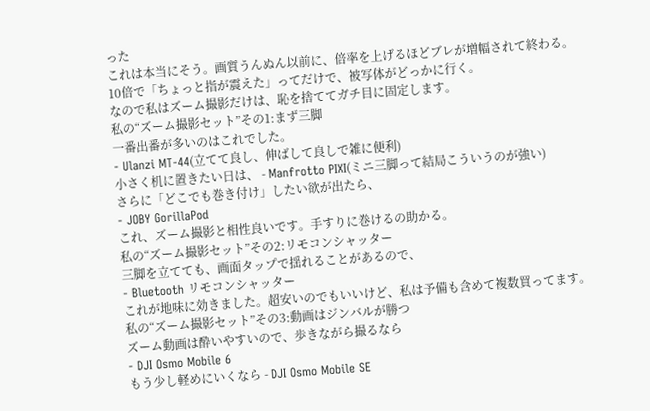った
これは本当にそう。画質うんぬん以前に、倍率を上げるほどブレが増幅されて終わる。
10倍で「ちょっと指が震えた」ってだけで、被写体がどっかに行く。
なので私はズーム撮影だけは、恥を捨ててガチ目に固定します。
私の“ズーム撮影セット”その1:まず三脚
一番出番が多いのはこれでした。
- Ulanzi MT-44(立てて良し、伸ばして良しで雑に便利)
小さく机に置きたい日は、 - Manfrotto PIXI(ミニ三脚って結局こういうのが強い)
さらに「どこでも巻き付け」したい欲が出たら、
- JOBY GorillaPod
これ、ズーム撮影と相性良いです。手すりに巻けるの助かる。
私の“ズーム撮影セット”その2:リモコンシャッター
三脚を立てても、画面タップで揺れることがあるので、
- Bluetooth リモコンシャッター
これが地味に効きました。超安いのでもいいけど、私は予備も含めて複数買ってます。
私の“ズーム撮影セット”その3:動画はジンバルが勝つ
ズーム動画は酔いやすいので、歩きながら撮るなら
- DJI Osmo Mobile 6
もう少し軽めにいくなら - DJI Osmo Mobile SE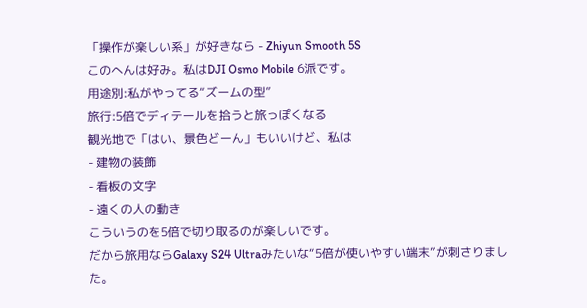「操作が楽しい系」が好きなら - Zhiyun Smooth 5S
このへんは好み。私はDJI Osmo Mobile 6派です。
用途別:私がやってる“ズームの型”
旅行:5倍でディテールを拾うと旅っぽくなる
観光地で「はい、景色どーん」もいいけど、私は
- 建物の装飾
- 看板の文字
- 遠くの人の動き
こういうのを5倍で切り取るのが楽しいです。
だから旅用ならGalaxy S24 Ultraみたいな“5倍が使いやすい端末”が刺さりました。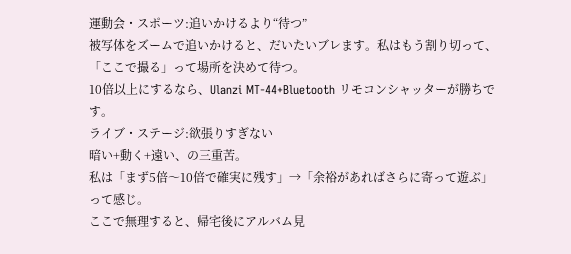運動会・スポーツ:追いかけるより“待つ”
被写体をズームで追いかけると、だいたいブレます。私はもう割り切って、
「ここで撮る」って場所を決めて待つ。
10倍以上にするなら、Ulanzi MT-44+Bluetooth リモコンシャッターが勝ちです。
ライブ・ステージ:欲張りすぎない
暗い+動く+遠い、の三重苦。
私は「まず5倍〜10倍で確実に残す」→「余裕があればさらに寄って遊ぶ」って感じ。
ここで無理すると、帰宅後にアルバム見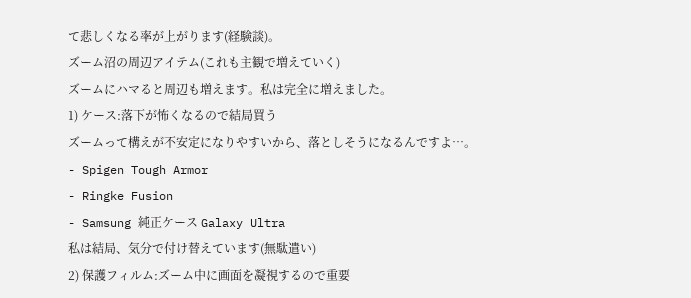て悲しくなる率が上がります(経験談)。
ズーム沼の周辺アイテム(これも主観で増えていく)
ズームにハマると周辺も増えます。私は完全に増えました。
1) ケース:落下が怖くなるので結局買う
ズームって構えが不安定になりやすいから、落としそうになるんですよ…。
- Spigen Tough Armor
- Ringke Fusion
- Samsung 純正ケース Galaxy Ultra
私は結局、気分で付け替えています(無駄遣い)
2) 保護フィルム:ズーム中に画面を凝視するので重要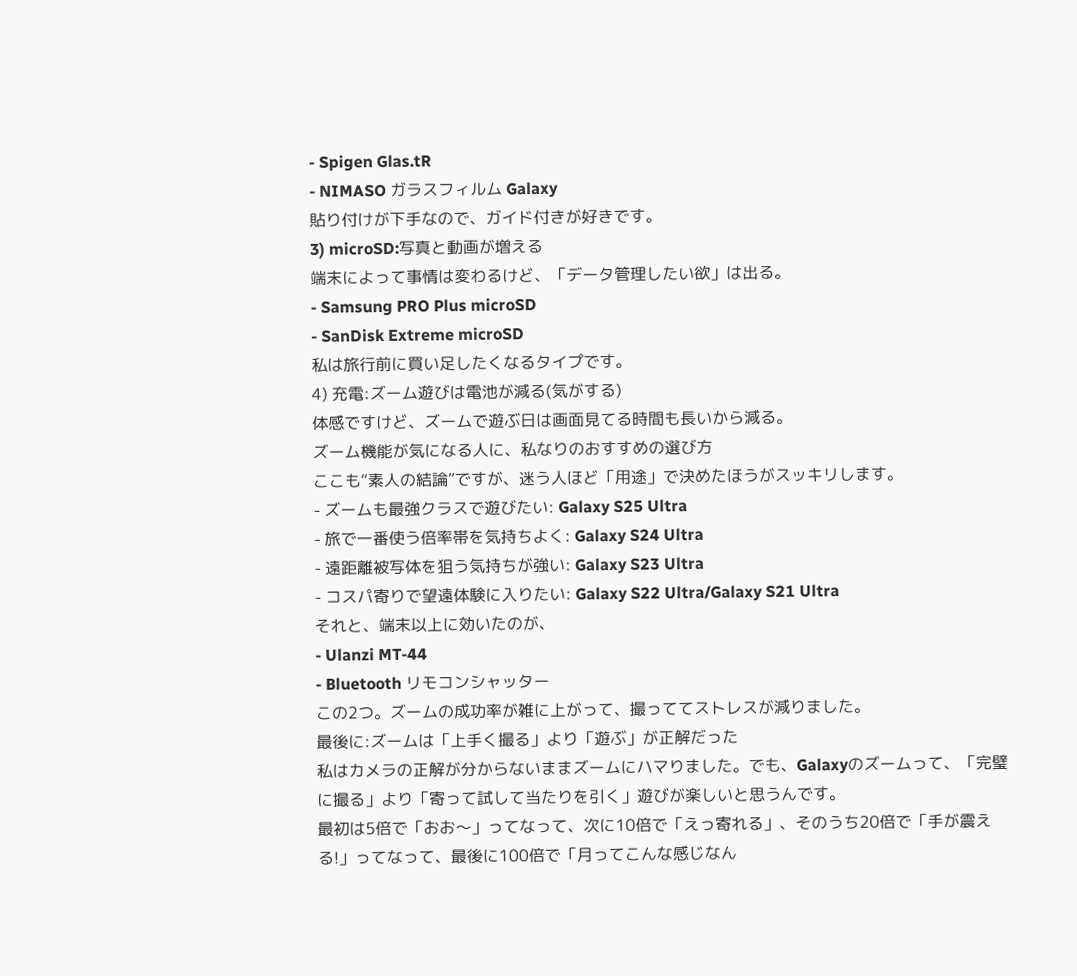- Spigen Glas.tR
- NIMASO ガラスフィルム Galaxy
貼り付けが下手なので、ガイド付きが好きです。
3) microSD:写真と動画が増える
端末によって事情は変わるけど、「データ管理したい欲」は出る。
- Samsung PRO Plus microSD
- SanDisk Extreme microSD
私は旅行前に買い足したくなるタイプです。
4) 充電:ズーム遊びは電池が減る(気がする)
体感ですけど、ズームで遊ぶ日は画面見てる時間も長いから減る。
ズーム機能が気になる人に、私なりのおすすめの選び方
ここも“素人の結論”ですが、迷う人ほど「用途」で決めたほうがスッキリします。
- ズームも最強クラスで遊びたい: Galaxy S25 Ultra
- 旅で一番使う倍率帯を気持ちよく: Galaxy S24 Ultra
- 遠距離被写体を狙う気持ちが強い: Galaxy S23 Ultra
- コスパ寄りで望遠体験に入りたい: Galaxy S22 Ultra/Galaxy S21 Ultra
それと、端末以上に効いたのが、
- Ulanzi MT-44
- Bluetooth リモコンシャッター
この2つ。ズームの成功率が雑に上がって、撮っててストレスが減りました。
最後に:ズームは「上手く撮る」より「遊ぶ」が正解だった
私はカメラの正解が分からないままズームにハマりました。でも、Galaxyのズームって、「完璧に撮る」より「寄って試して当たりを引く」遊びが楽しいと思うんです。
最初は5倍で「おお〜」ってなって、次に10倍で「えっ寄れる」、そのうち20倍で「手が震える!」ってなって、最後に100倍で「月ってこんな感じなん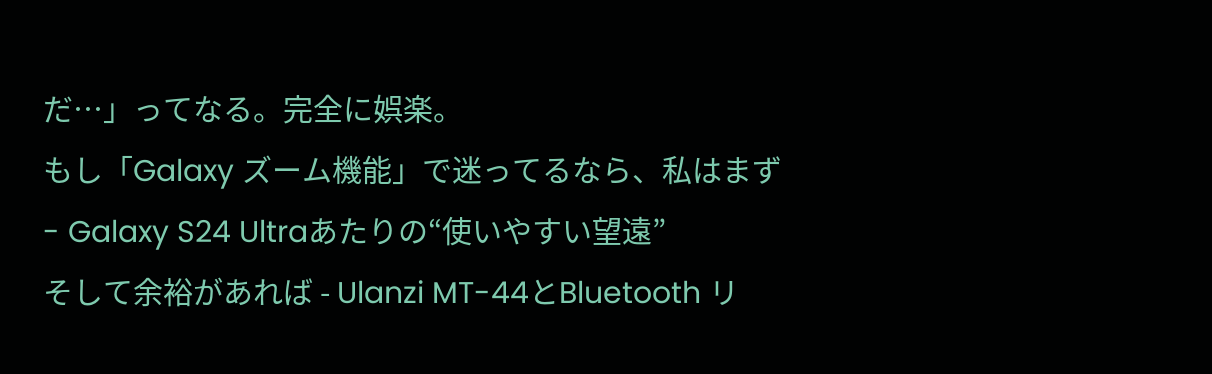だ…」ってなる。完全に娯楽。
もし「Galaxy ズーム機能」で迷ってるなら、私はまず
- Galaxy S24 Ultraあたりの“使いやすい望遠”
そして余裕があれば - Ulanzi MT-44とBluetooth リ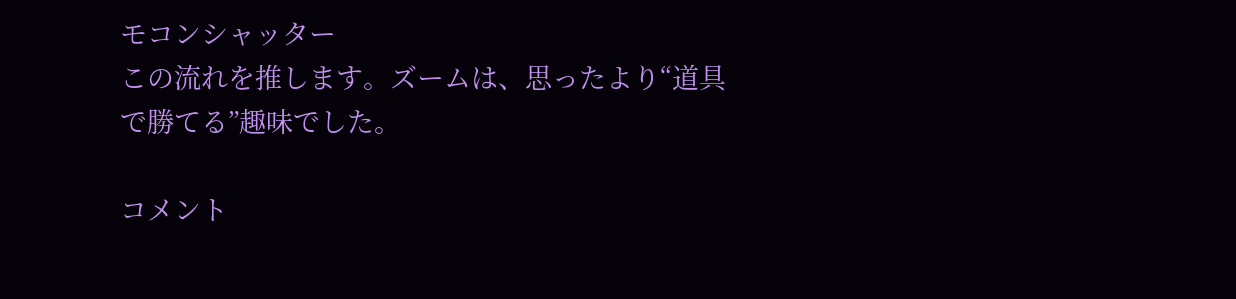モコンシャッター
この流れを推します。ズームは、思ったより“道具で勝てる”趣味でした。

コメント